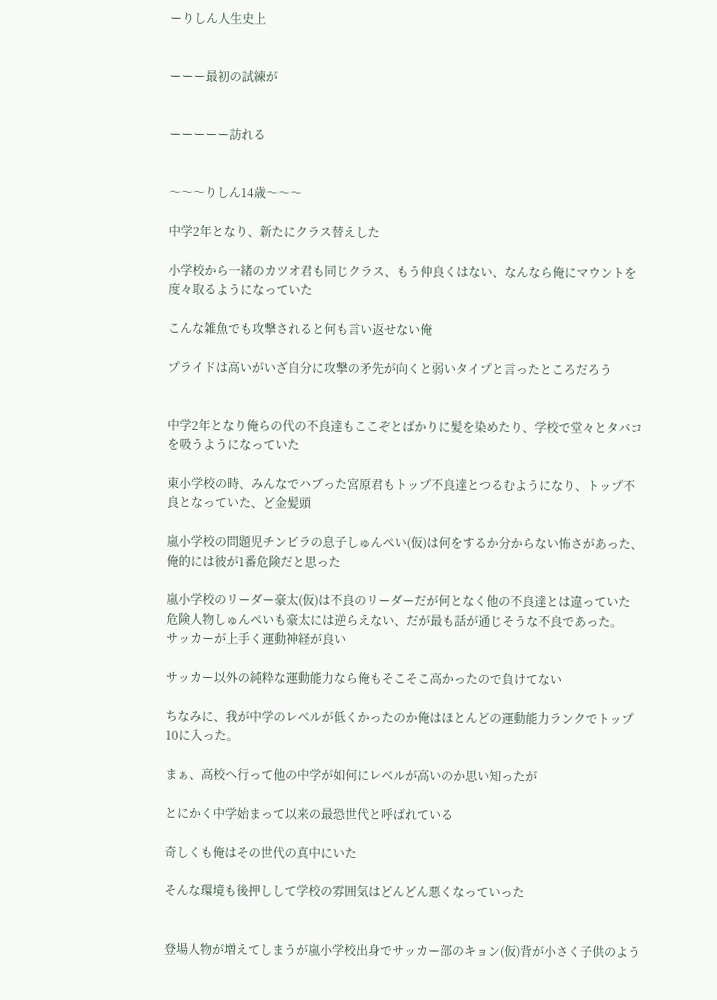ーりしん人生史上


ーーー最初の試練が


ーーーーー訪れる


〜〜〜りしん14歳〜〜〜

中学2年となり、新たにクラス替えした

小学校から一緒のカツオ君も同じクラス、もう仲良くはない、なんなら俺にマウントを度々取るようになっていた

こんな雑魚でも攻撃されると何も言い返せない俺

プライドは高いがいざ自分に攻撃の矛先が向くと弱いタイプと言ったところだろう


中学2年となり俺らの代の不良達もここぞとばかりに髪を染めたり、学校で堂々とタバコを吸うようになっていた

東小学校の時、みんなでハブった宮原君もトップ不良達とつるむようになり、トップ不良となっていた、ど金髪頭

嵐小学校の問題児チンピラの息子しゅんぺい(仮)は何をするか分からない怖さがあった、俺的には彼が1番危険だと思った

嵐小学校のリーダー豪太(仮)は不良のリーダーだが何となく他の不良達とは違っていた
危険人物しゅんぺいも豪太には逆らえない、だが最も話が通じそうな不良であった。
サッカーが上手く運動神経が良い

サッカー以外の純粋な運動能力なら俺もそこそこ高かったので負けてない

ちなみに、我が中学のレベルが低くかったのか俺はほとんどの運動能力ランクでトップ10に入った。

まぁ、高校へ行って他の中学が如何にレベルが高いのか思い知ったが

とにかく中学始まって以来の最恐世代と呼ばれている

奇しくも俺はその世代の真中にいた

そんな環境も後押しして学校の雰囲気はどんどん悪くなっていった


登場人物が増えてしまうが嵐小学校出身でサッカー部のキョン(仮)背が小さく子供のよう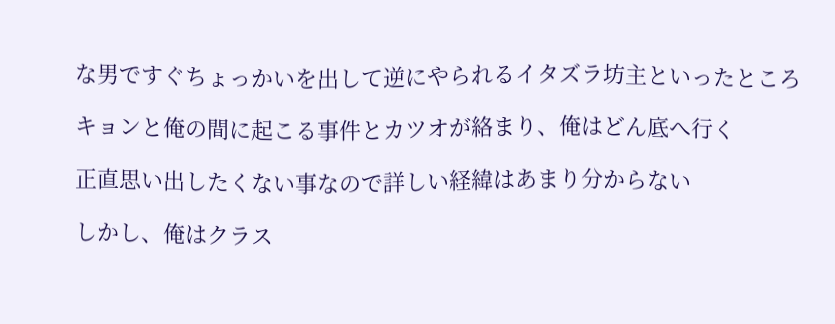な男ですぐちょっかいを出して逆にやられるイタズラ坊主といったところ

キョンと俺の間に起こる事件とカツオが絡まり、俺はどん底へ行く

正直思い出したくない事なので詳しい経緯はあまり分からない

しかし、俺はクラス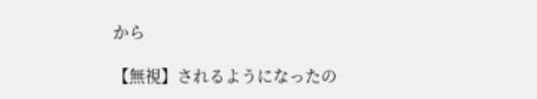から

【無視】されるようになったの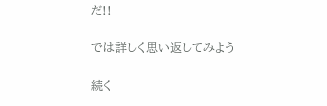だ!!

では詳しく思い返してみよう

続く